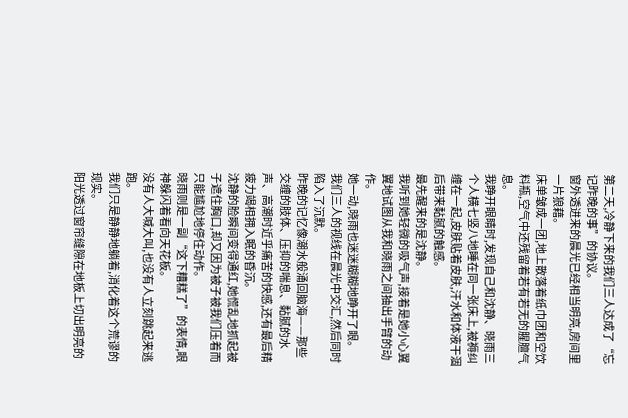第二天,冷静下来的我们三人达成了“忘记昨晚的事”的协议。
窗外透进来的晨光已经相当明亮,房间里一片狼藉。
床单皱成一团,地上散落着纸巾团和空饮料瓶,空气中还残留着若有若无的腥膻气息。
我睁开眼睛时,发现自己和沈静、晓雨三个人横七竖八地睡在同一张床上,被褥纠缠在一起,皮肤贴着皮肤,汗水和体液干涸后带来黏腻的触感。
最先醒来的是沈静。
我听到她轻微的吸气声,接着是她小心翼翼地试图从我和晓雨之间抽出手臂的动作。
她一动,晓雨也迷迷糊糊地睁开了眼。
我们三人的视线在晨光中交汇,然后同时陷入了沉默。
昨晚的记忆像潮水般涌回脑海——那些交缠的肢体、压抑的喘息、黏腻的水声、高潮时近乎痛苦的快感,还有最后精疲力竭相拥入眠的昏沉。
沈静的脸瞬间变得通红,她慌乱地抓起被子遮住胸口,却又因为被子被我们压着而只能尴尬地停住动作。
晓雨则是一副“这下糟糕了”的表情,眼神躲闪着看向天花板。
没有人大喊大叫,也没有人立刻跳起来逃跑。
我们只是静静地躺着,消化着这个荒谬的现实。
阳光透过窗帘缝隙在地板上切出明亮的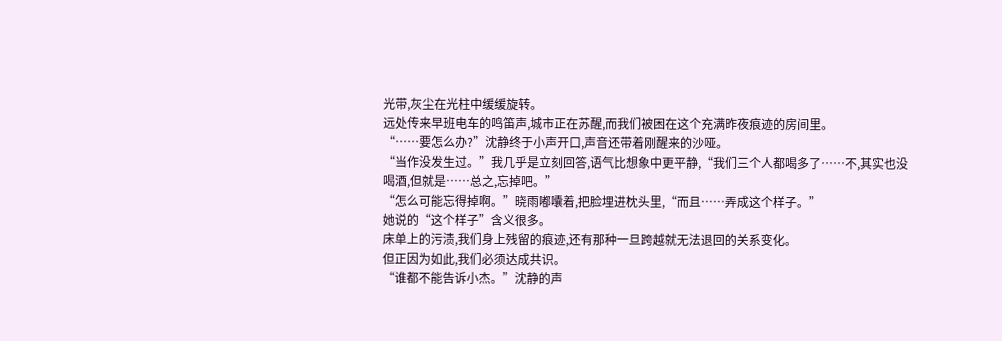光带,灰尘在光柱中缓缓旋转。
远处传来早班电车的鸣笛声,城市正在苏醒,而我们被困在这个充满昨夜痕迹的房间里。
“……要怎么办?”沈静终于小声开口,声音还带着刚醒来的沙哑。
“当作没发生过。”我几乎是立刻回答,语气比想象中更平静,“我们三个人都喝多了……不,其实也没喝酒,但就是……总之,忘掉吧。”
“怎么可能忘得掉啊。”晓雨嘟囔着,把脸埋进枕头里,“而且……弄成这个样子。”
她说的“这个样子”含义很多。
床单上的污渍,我们身上残留的痕迹,还有那种一旦跨越就无法退回的关系变化。
但正因为如此,我们必须达成共识。
“谁都不能告诉小杰。”沈静的声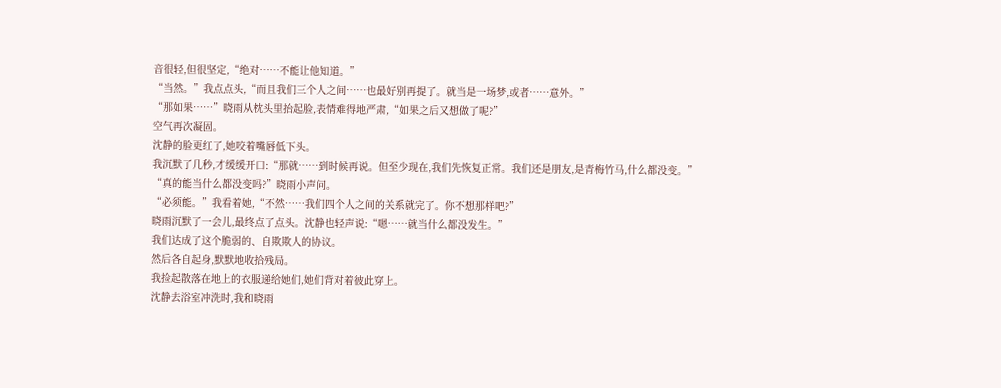音很轻,但很坚定,“绝对……不能让他知道。”
“当然。”我点点头,“而且我们三个人之间……也最好别再提了。就当是一场梦,或者……意外。”
“那如果……”晓雨从枕头里抬起脸,表情难得地严肃,“如果之后又想做了呢?”
空气再次凝固。
沈静的脸更红了,她咬着嘴唇低下头。
我沉默了几秒,才缓缓开口:“那就……到时候再说。但至少现在,我们先恢复正常。我们还是朋友,是青梅竹马,什么都没变。”
“真的能当什么都没变吗?”晓雨小声问。
“必须能。”我看着她,“不然……我们四个人之间的关系就完了。你不想那样吧?”
晓雨沉默了一会儿,最终点了点头。沈静也轻声说:“嗯……就当什么都没发生。”
我们达成了这个脆弱的、自欺欺人的协议。
然后各自起身,默默地收拾残局。
我捡起散落在地上的衣服递给她们,她们背对着彼此穿上。
沈静去浴室冲洗时,我和晓雨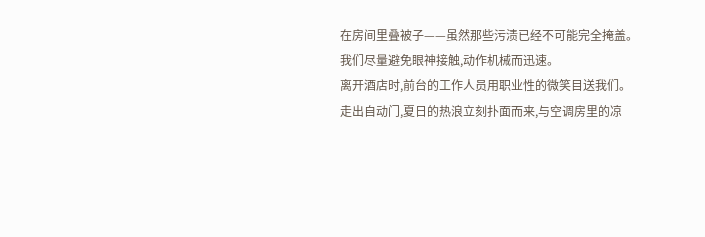在房间里叠被子——虽然那些污渍已经不可能完全掩盖。
我们尽量避免眼神接触,动作机械而迅速。
离开酒店时,前台的工作人员用职业性的微笑目送我们。
走出自动门,夏日的热浪立刻扑面而来,与空调房里的凉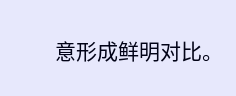意形成鲜明对比。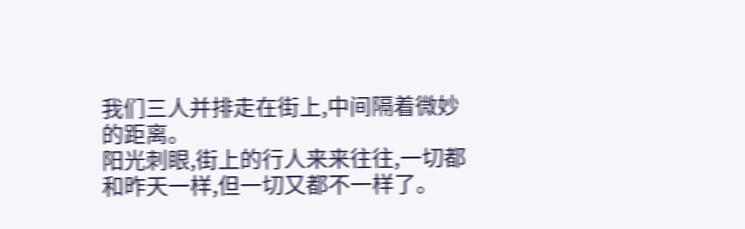我们三人并排走在街上,中间隔着微妙的距离。
阳光刺眼,街上的行人来来往往,一切都和昨天一样,但一切又都不一样了。